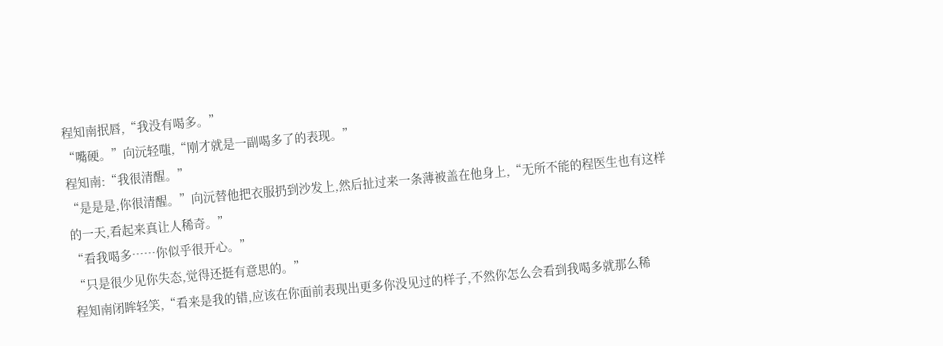程知南抿唇,“我没有喝多。”
“嘴硬。”向沅轻嗤,“刚才就是一副喝多了的表现。”
程知南:“我很清醒。”
“是是是,你很清醒。”向沅替他把衣服扔到沙发上,然后扯过来一条薄被盖在他身上,“无所不能的程医生也有这样的一天,看起来真让人稀奇。”
“看我喝多……你似乎很开心。”
“只是很少见你失态,觉得还挺有意思的。”
程知南闭眸轻笑,“看来是我的错,应该在你面前表现出更多你没见过的样子,不然你怎么会看到我喝多就那么稀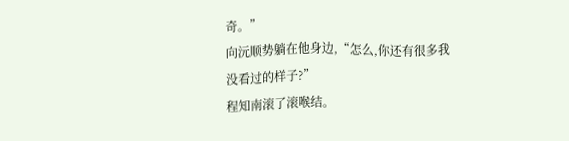奇。”
向沅顺势躺在他身边,“怎么,你还有很多我没看过的样子?”
程知南滚了滚喉结。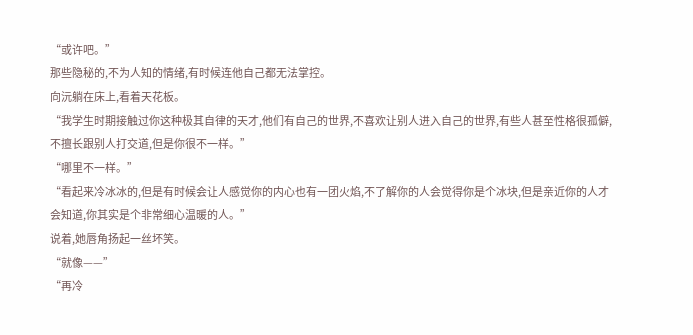“或许吧。”
那些隐秘的,不为人知的情绪,有时候连他自己都无法掌控。
向沅躺在床上,看着天花板。
“我学生时期接触过你这种极其自律的天才,他们有自己的世界,不喜欢让别人进入自己的世界,有些人甚至性格很孤僻,不擅长跟别人打交道,但是你很不一样。”
“哪里不一样。”
“看起来冷冰冰的,但是有时候会让人感觉你的内心也有一团火焰,不了解你的人会觉得你是个冰块,但是亲近你的人才会知道,你其实是个非常细心温暖的人。”
说着,她唇角扬起一丝坏笑。
“就像——”
“再冷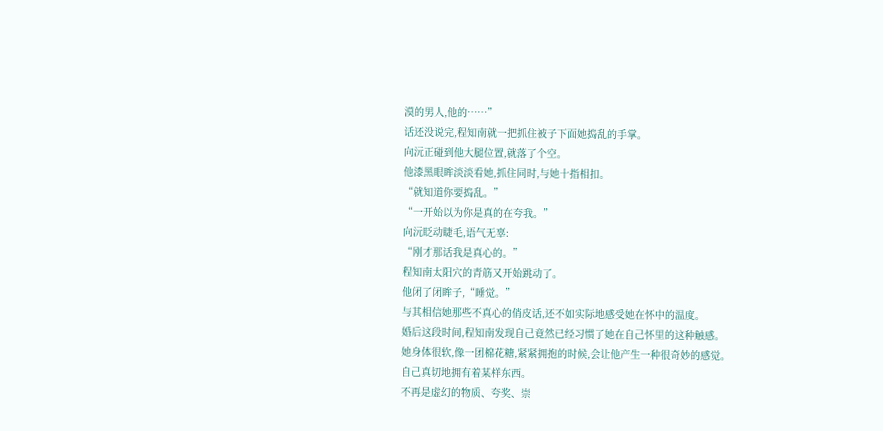漠的男人,他的……”
话还没说完,程知南就一把抓住被子下面她捣乱的手掌。
向沅正碰到他大腿位置,就落了个空。
他漆黑眼眸淡淡看她,抓住同时,与她十指相扣。
“就知道你要捣乱。”
“一开始以为你是真的在夸我。”
向沅眨动睫毛,语气无辜:
“刚才那话我是真心的。”
程知南太阳穴的青筋又开始跳动了。
他闭了闭眸子,“睡觉。”
与其相信她那些不真心的俏皮话,还不如实际地感受她在怀中的温度。
婚后这段时间,程知南发现自己竟然已经习惯了她在自己怀里的这种触感。
她身体很软,像一团棉花糖,紧紧拥抱的时候,会让他产生一种很奇妙的感觉。
自己真切地拥有着某样东西。
不再是虚幻的物质、夸奖、崇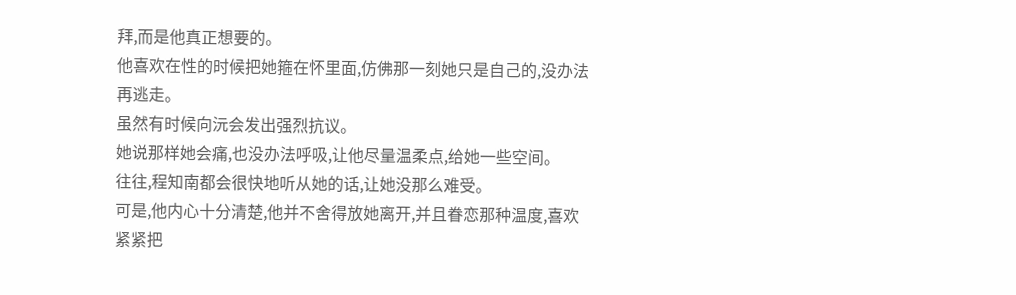拜,而是他真正想要的。
他喜欢在性的时候把她箍在怀里面,仿佛那一刻她只是自己的,没办法再逃走。
虽然有时候向沅会发出强烈抗议。
她说那样她会痛,也没办法呼吸,让他尽量温柔点,给她一些空间。
往往,程知南都会很快地听从她的话,让她没那么难受。
可是,他内心十分清楚,他并不舍得放她离开,并且眷恋那种温度,喜欢紧紧把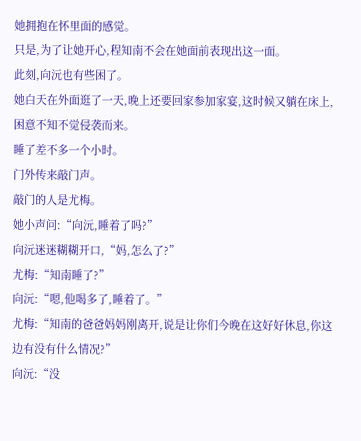她拥抱在怀里面的感觉。
只是,为了让她开心,程知南不会在她面前表现出这一面。
此刻,向沅也有些困了。
她白天在外面逛了一天,晚上还要回家参加家宴,这时候又躺在床上,困意不知不觉侵袭而来。
睡了差不多一个小时。
门外传来敲门声。
敲门的人是尤梅。
她小声问:“向沅,睡着了吗?”
向沅迷迷糊糊开口,“妈,怎么了?”
尤梅:“知南睡了?”
向沅:“嗯,他喝多了,睡着了。”
尤梅:“知南的爸爸妈妈刚离开,说是让你们今晚在这好好休息,你这边有没有什么情况?”
向沅:“没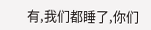有,我们都睡了,你们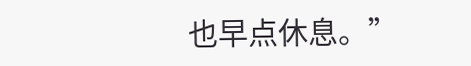也早点休息。”